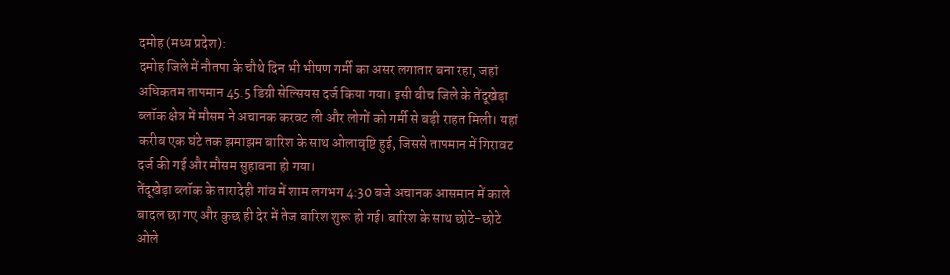दमोह (मध्य प्रदेश):
दमोह जिले में नौतपा के चौथे दिन भी भीषण गर्मी का असर लगातार बना रहा, जहां अधिकतम तापमान 45.5 डिग्री सेल्सियस दर्ज किया गया। इसी बीच जिले के तेंदूखेड़ा ब्लॉक क्षेत्र में मौसम ने अचानक करवट ली और लोगों को गर्मी से बड़ी राहत मिली। यहां करीब एक घंटे तक झमाझम बारिश के साथ ओलावृष्टि हुई, जिससे तापमान में गिरावट दर्ज की गई और मौसम सुहावना हो गया।
तेंदूखेड़ा ब्लॉक के तारादेही गांव में शाम लगभग 4:30 बजे अचानक आसमान में काले बादल छा गए और कुछ ही देर में तेज बारिश शुरू हो गई। बारिश के साथ छोटे-छोटे ओले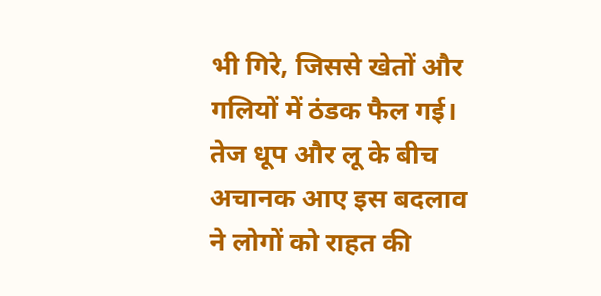भी गिरे, जिससे खेतों और गलियों में ठंडक फैल गई। तेज धूप और लू के बीच अचानक आए इस बदलाव ने लोगों को राहत की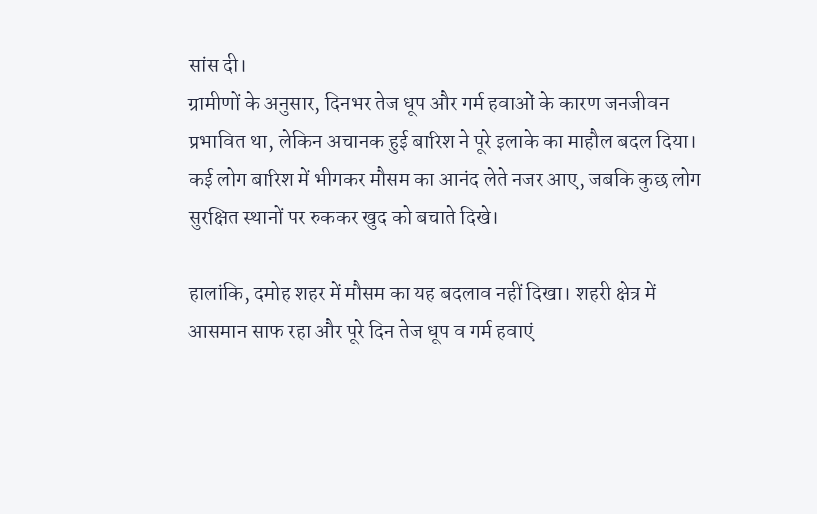सांस दी।
ग्रामीणों के अनुसार, दिनभर तेज धूप और गर्म हवाओं के कारण जनजीवन प्रभावित था, लेकिन अचानक हुई बारिश ने पूरे इलाके का माहौल बदल दिया। कई लोग बारिश में भीगकर मौसम का आनंद लेते नजर आए, जबकि कुछ लोग सुरक्षित स्थानों पर रुककर खुद को बचाते दिखे।

हालांकि, दमोह शहर में मौसम का यह बदलाव नहीं दिखा। शहरी क्षेत्र में आसमान साफ रहा और पूरे दिन तेज धूप व गर्म हवाएं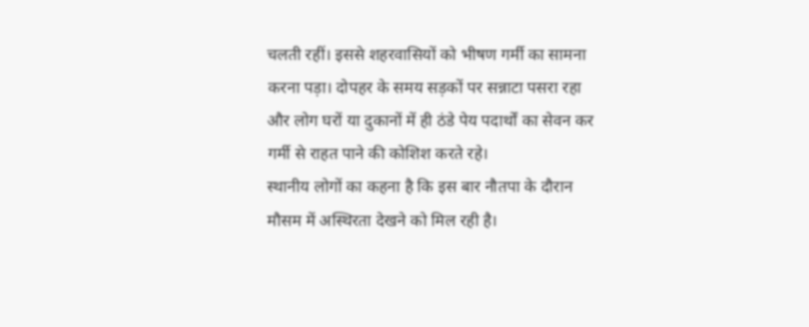चलती रहीं। इससे शहरवासियों को भीषण गर्मी का सामना करना पड़ा। दोपहर के समय सड़कों पर सन्नाटा पसरा रहा और लोग घरों या दुकानों में ही ठंडे पेय पदार्थों का सेवन कर गर्मी से राहत पाने की कोशिश करते रहे।
स्थानीय लोगों का कहना है कि इस बार नौतपा के दौरान मौसम में अस्थिरता देखने को मिल रही है।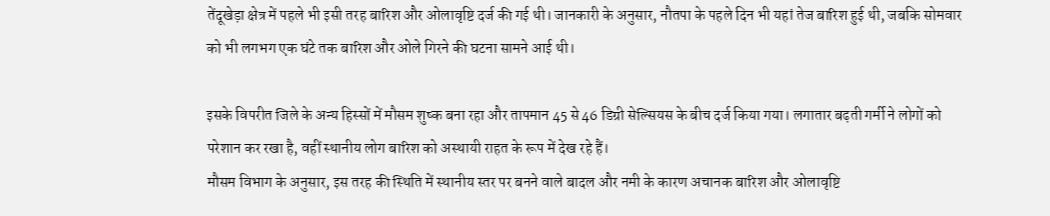तेंदूखेड़ा क्षेत्र में पहले भी इसी तरह बारिश और ओलावृष्टि दर्ज की गई थी। जानकारी के अनुसार, नौतपा के पहले दिन भी यहां तेज बारिश हुई थी, जबकि सोमवार को भी लगभग एक घंटे तक बारिश और ओले गिरने की घटना सामने आई थी।

इसके विपरीत जिले के अन्य हिस्सों में मौसम शुष्क बना रहा और तापमान 45 से 46 डिग्री सेल्सियस के बीच दर्ज किया गया। लगातार बढ़ती गर्मी ने लोगों को परेशान कर रखा है, वहीं स्थानीय लोग बारिश को अस्थायी राहत के रूप में देख रहे हैं।
मौसम विभाग के अनुसार, इस तरह की स्थिति में स्थानीय स्तर पर बनने वाले बादल और नमी के कारण अचानक बारिश और ओलावृष्टि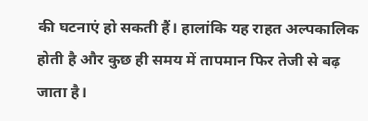की घटनाएं हो सकती हैं। हालांकि यह राहत अल्पकालिक होती है और कुछ ही समय में तापमान फिर तेजी से बढ़ जाता है।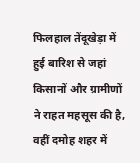फिलहाल तेंदूखेड़ा में हुई बारिश से जहां किसानों और ग्रामीणों ने राहत महसूस की है, वहीं दमोह शहर में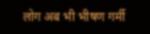लोग अब भी भीषण गर्मी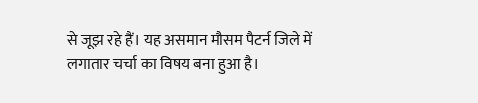से जूझ रहे हैं। यह असमान मौसम पैटर्न जिले में लगातार चर्चा का विषय बना हुआ है।